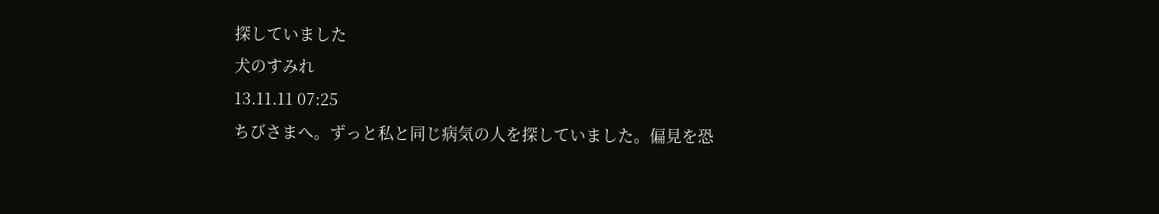探していました
犬のすみれ
13.11.11 07:25
ちびさまへ。ずっと私と同じ病気の人を探していました。偏見を恐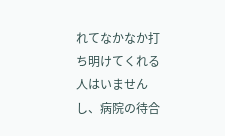れてなかなか打ち明けてくれる人はいませんし、病院の待合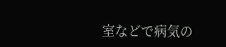室などで病気の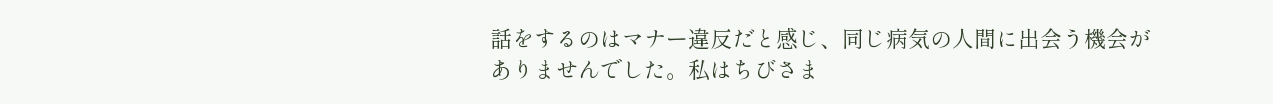話をするのはマナー違反だと感じ、同じ病気の人間に出会う機会がありませんでした。私はちびさま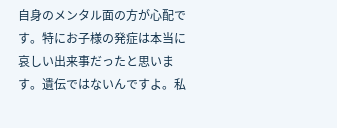自身のメンタル面の方が心配です。特にお子様の発症は本当に哀しい出来事だったと思います。遺伝ではないんですよ。私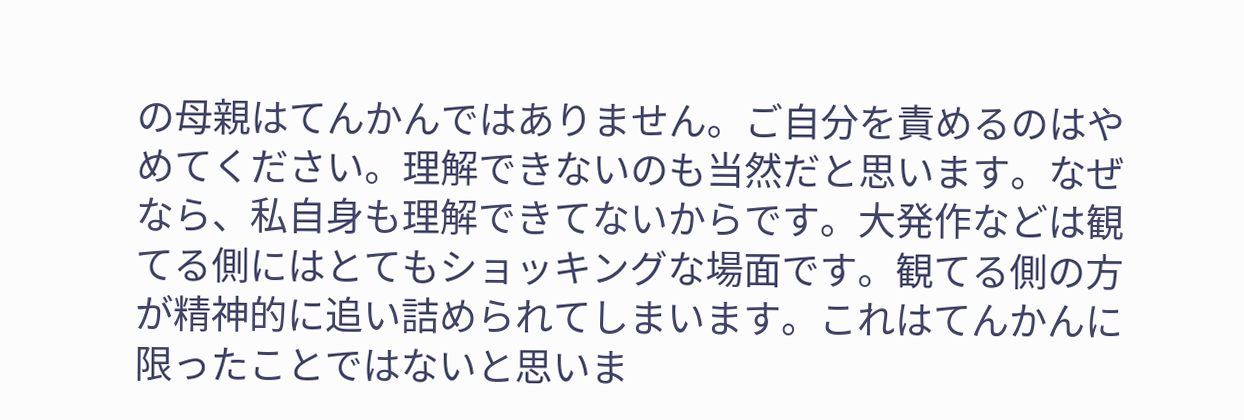の母親はてんかんではありません。ご自分を責めるのはやめてください。理解できないのも当然だと思います。なぜなら、私自身も理解できてないからです。大発作などは観てる側にはとてもショッキングな場面です。観てる側の方が精神的に追い詰められてしまいます。これはてんかんに限ったことではないと思いま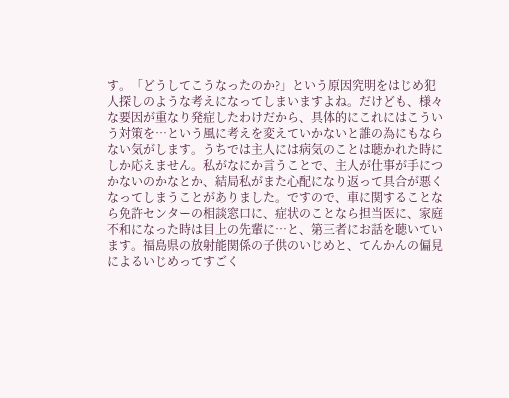す。「どうしてこうなったのか?」という原因究明をはじめ犯人探しのような考えになってしまいますよね。だけども、様々な要因が重なり発症したわけだから、具体的にこれにはこういう対策を…という風に考えを変えていかないと誰の為にもならない気がします。うちでは主人には病気のことは聴かれた時にしか応えません。私がなにか言うことで、主人が仕事が手につかないのかなとか、結局私がまた心配になり返って具合が悪くなってしまうことがありました。ですので、車に関することなら免許センターの相談窓口に、症状のことなら担当医に、家庭不和になった時は目上の先輩に…と、第三者にお話を聴いています。福島県の放射能関係の子供のいじめと、てんかんの偏見によるいじめってすごく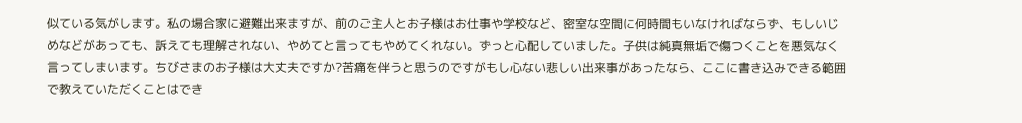似ている気がします。私の場合家に避難出来ますが、前のご主人とお子様はお仕事や学校など、密室な空間に何時間もいなければならず、もしいじめなどがあっても、訴えても理解されない、やめてと言ってもやめてくれない。ずっと心配していました。子供は純真無垢で傷つくことを悪気なく言ってしまいます。ちびさまのお子様は大丈夫ですか?苦痛を伴うと思うのですがもし心ない悲しい出来事があったなら、ここに書き込みできる範囲で教えていただくことはでき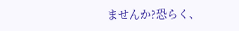ませんか?恐らく、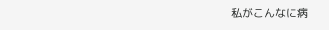私がこんなに病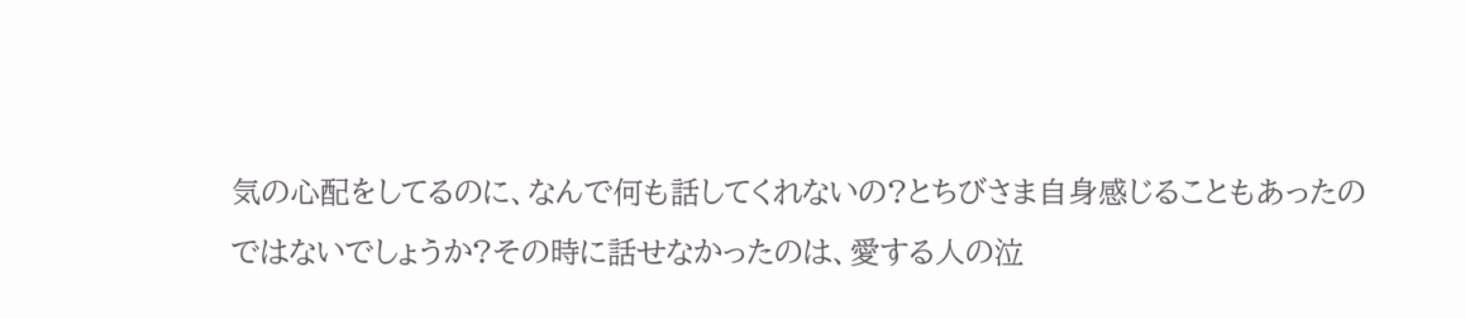気の心配をしてるのに、なんで何も話してくれないの?とちびさま自身感じることもあったのではないでしょうか?その時に話せなかったのは、愛する人の泣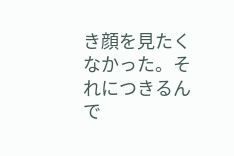き顔を見たくなかった。それにつきるんで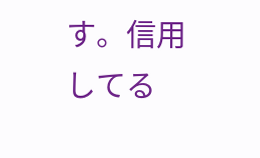す。信用してる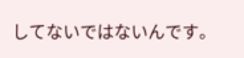してないではないんです。